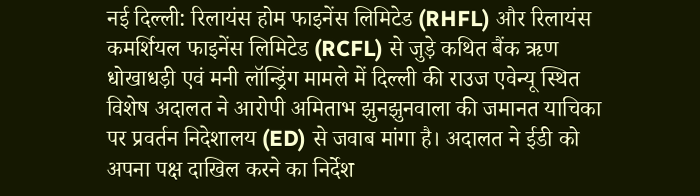नई दिल्ली: रिलायंस होम फाइनेंस लिमिटेड (RHFL) और रिलायंस कमर्शियल फाइनेंस लिमिटेड (RCFL) से जुड़े कथित बैंक ऋण धोखाधड़ी एवं मनी लॉन्ड्रिंग मामले में दिल्ली की राउज एवेन्यू स्थित विशेष अदालत ने आरोपी अमिताभ झुनझुनवाला की जमानत याचिका पर प्रवर्तन निदेशालय (ED) से जवाब मांगा है। अदालत ने ईडी को अपना पक्ष दाखिल करने का निर्देश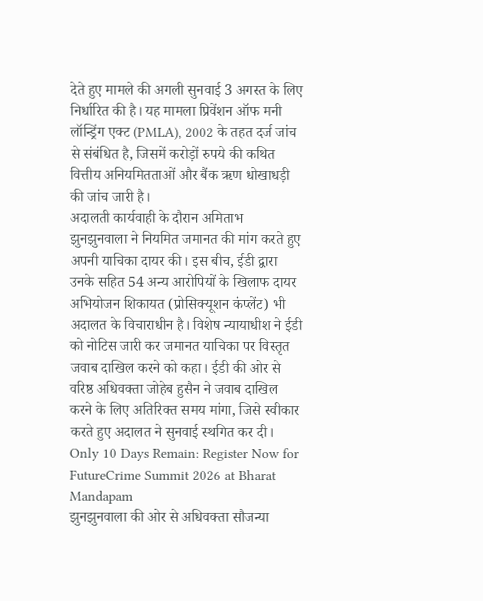देते हुए मामले की अगली सुनवाई 3 अगस्त के लिए निर्धारित की है। यह मामला प्रिवेंशन ऑफ मनी लॉन्ड्रिंग एक्ट (PMLA), 2002 के तहत दर्ज जांच से संबंधित है, जिसमें करोड़ों रुपये की कथित वित्तीय अनियमितताओं और बैंक ऋण धोखाधड़ी की जांच जारी है।
अदालती कार्यवाही के दौरान अमिताभ झुनझुनवाला ने नियमित जमानत की मांग करते हुए अपनी याचिका दायर की। इस बीच, ईडी द्वारा उनके सहित 54 अन्य आरोपियों के खिलाफ दायर अभियोजन शिकायत (प्रोसिक्यूशन कंप्लेंट) भी अदालत के विचाराधीन है। विशेष न्यायाधीश ने ईडी को नोटिस जारी कर जमानत याचिका पर विस्तृत जवाब दाखिल करने को कहा। ईडी की ओर से वरिष्ठ अधिवक्ता जोहेब हुसैन ने जवाब दाखिल करने के लिए अतिरिक्त समय मांगा, जिसे स्वीकार करते हुए अदालत ने सुनवाई स्थगित कर दी।
Only 10 Days Remain: Register Now for FutureCrime Summit 2026 at Bharat Mandapam
झुनझुनवाला की ओर से अधिवक्ता सौजन्या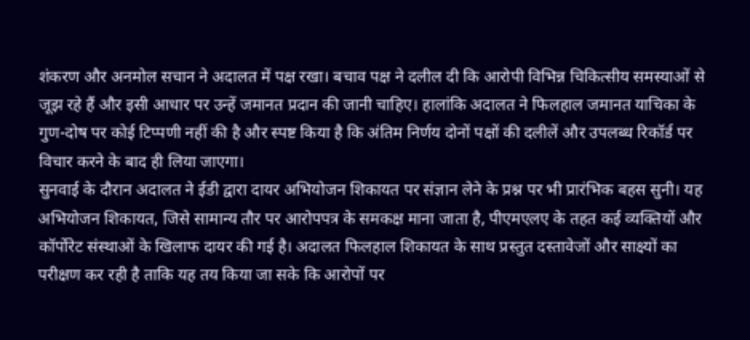शंकरण और अनमोल सचान ने अदालत में पक्ष रखा। बचाव पक्ष ने दलील दी कि आरोपी विभिन्न चिकित्सीय समस्याओं से जूझ रहे हैं और इसी आधार पर उन्हें जमानत प्रदान की जानी चाहिए। हालांकि अदालत ने फिलहाल जमानत याचिका के गुण-दोष पर कोई टिप्पणी नहीं की है और स्पष्ट किया है कि अंतिम निर्णय दोनों पक्षों की दलीलें और उपलब्ध रिकॉर्ड पर विचार करने के बाद ही लिया जाएगा।
सुनवाई के दौरान अदालत ने ईडी द्वारा दायर अभियोजन शिकायत पर संज्ञान लेने के प्रश्न पर भी प्रारंभिक बहस सुनी। यह अभियोजन शिकायत, जिसे सामान्य तौर पर आरोपपत्र के समकक्ष माना जाता है, पीएमएलए के तहत कई व्यक्तियों और कॉर्पोरेट संस्थाओं के खिलाफ दायर की गई है। अदालत फिलहाल शिकायत के साथ प्रस्तुत दस्तावेजों और साक्ष्यों का परीक्षण कर रही है ताकि यह तय किया जा सके कि आरोपों पर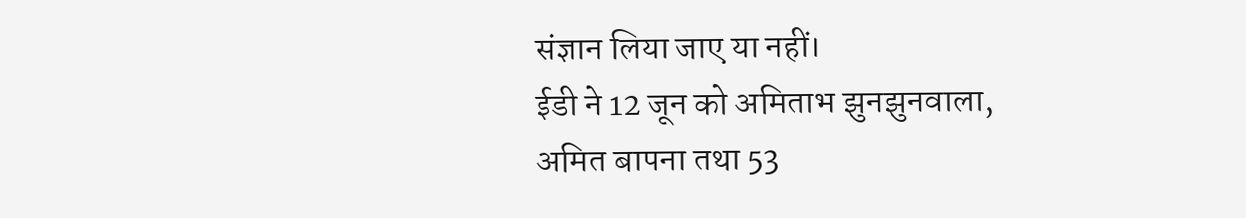संज्ञान लिया जाए या नहीं।
ईडी ने 12 जून को अमिताभ झुनझुनवाला, अमित बापना तथा 53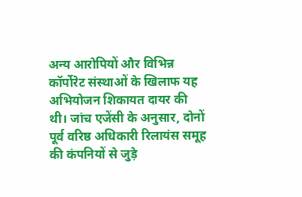अन्य आरोपियों और विभिन्न कॉर्पोरेट संस्थाओं के खिलाफ यह अभियोजन शिकायत दायर की थी। जांच एजेंसी के अनुसार, दोनों पूर्व वरिष्ठ अधिकारी रिलायंस समूह की कंपनियों से जुड़े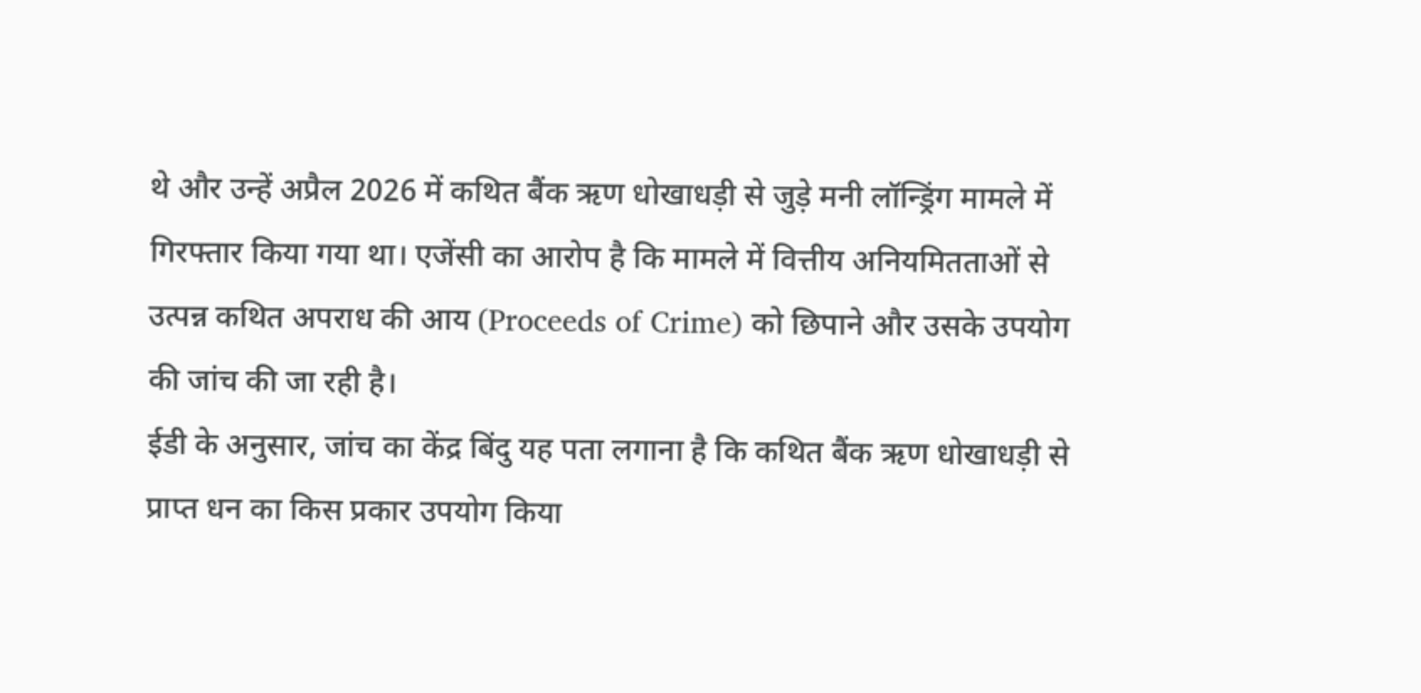थे और उन्हें अप्रैल 2026 में कथित बैंक ऋण धोखाधड़ी से जुड़े मनी लॉन्ड्रिंग मामले में गिरफ्तार किया गया था। एजेंसी का आरोप है कि मामले में वित्तीय अनियमितताओं से उत्पन्न कथित अपराध की आय (Proceeds of Crime) को छिपाने और उसके उपयोग की जांच की जा रही है।
ईडी के अनुसार, जांच का केंद्र बिंदु यह पता लगाना है कि कथित बैंक ऋण धोखाधड़ी से प्राप्त धन का किस प्रकार उपयोग किया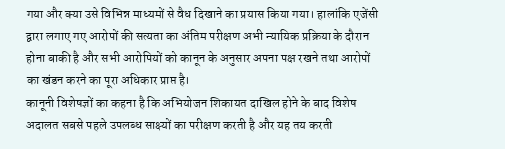गया और क्या उसे विभिन्न माध्यमों से वैध दिखाने का प्रयास किया गया। हालांकि एजेंसी द्वारा लगाए गए आरोपों की सत्यता का अंतिम परीक्षण अभी न्यायिक प्रक्रिया के दौरान होना बाकी है और सभी आरोपियों को कानून के अनुसार अपना पक्ष रखने तथा आरोपों का खंडन करने का पूरा अधिकार प्राप्त है।
कानूनी विशेषज्ञों का कहना है कि अभियोजन शिकायत दाखिल होने के बाद विशेष अदालत सबसे पहले उपलब्ध साक्ष्यों का परीक्षण करती है और यह तय करती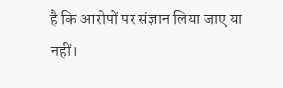है कि आरोपों पर संज्ञान लिया जाए या नहीं।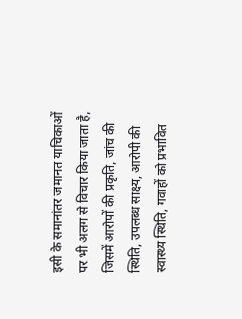इसी के समानांतर जमानत याचिकाओं पर भी अलग से विचार किया जाता है, जिसमें आरोपों की प्रकृति, जांच की स्थिति, उपलब्ध साक्ष्य, आरोपी की स्वास्थ्य स्थिति, गवाहों को प्रभावित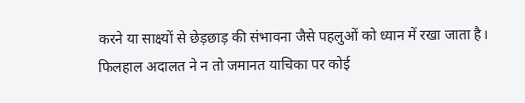करने या साक्ष्यों से छेड़छाड़ की संभावना जैसे पहलुओं को ध्यान में रखा जाता है।
फिलहाल अदालत ने न तो जमानत याचिका पर कोई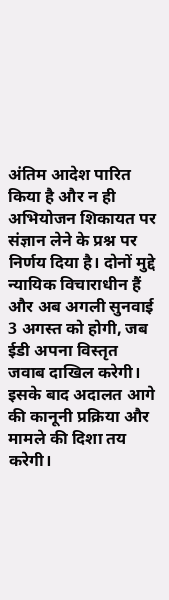अंतिम आदेश पारित किया है और न ही अभियोजन शिकायत पर संज्ञान लेने के प्रश्न पर निर्णय दिया है। दोनों मुद्दे न्यायिक विचाराधीन हैं और अब अगली सुनवाई 3 अगस्त को होगी, जब ईडी अपना विस्तृत जवाब दाखिल करेगी। इसके बाद अदालत आगे की कानूनी प्रक्रिया और मामले की दिशा तय करेगी।